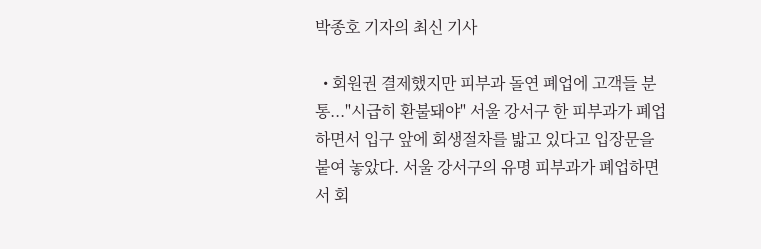박종호 기자의 최신 기사

  • 회원권 결제했지만 피부과 돌연 폐업에 고객들 분통..."시급히 환불돼야" 서울 강서구 한 피부과가 폐업하면서 입구 앞에 회생절차를 밟고 있다고 입장문을 붙여 놓았다. 서울 강서구의 유명 피부과가 폐업하면서 회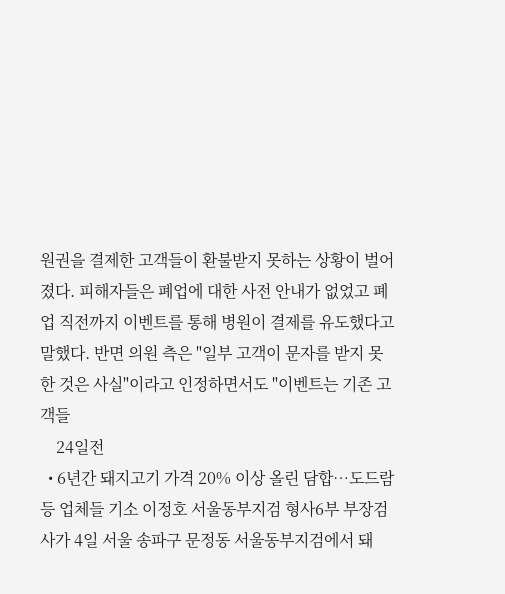원권을 결제한 고객들이 환불받지 못하는 상황이 벌어졌다. 피해자들은 폐업에 대한 사전 안내가 없었고 폐업 직전까지 이벤트를 통해 병원이 결제를 유도했다고 말했다. 반면 의원 측은 "일부 고객이 문자를 받지 못한 것은 사실"이라고 인정하면서도 "이벤트는 기존 고객들
    24일전
  • 6년간 돼지고기 가격 20% 이상 올린 담합…도드람 등 업체들 기소 이정호 서울동부지검 형사6부 부장검사가 4일 서울 송파구 문정동 서울동부지검에서 돼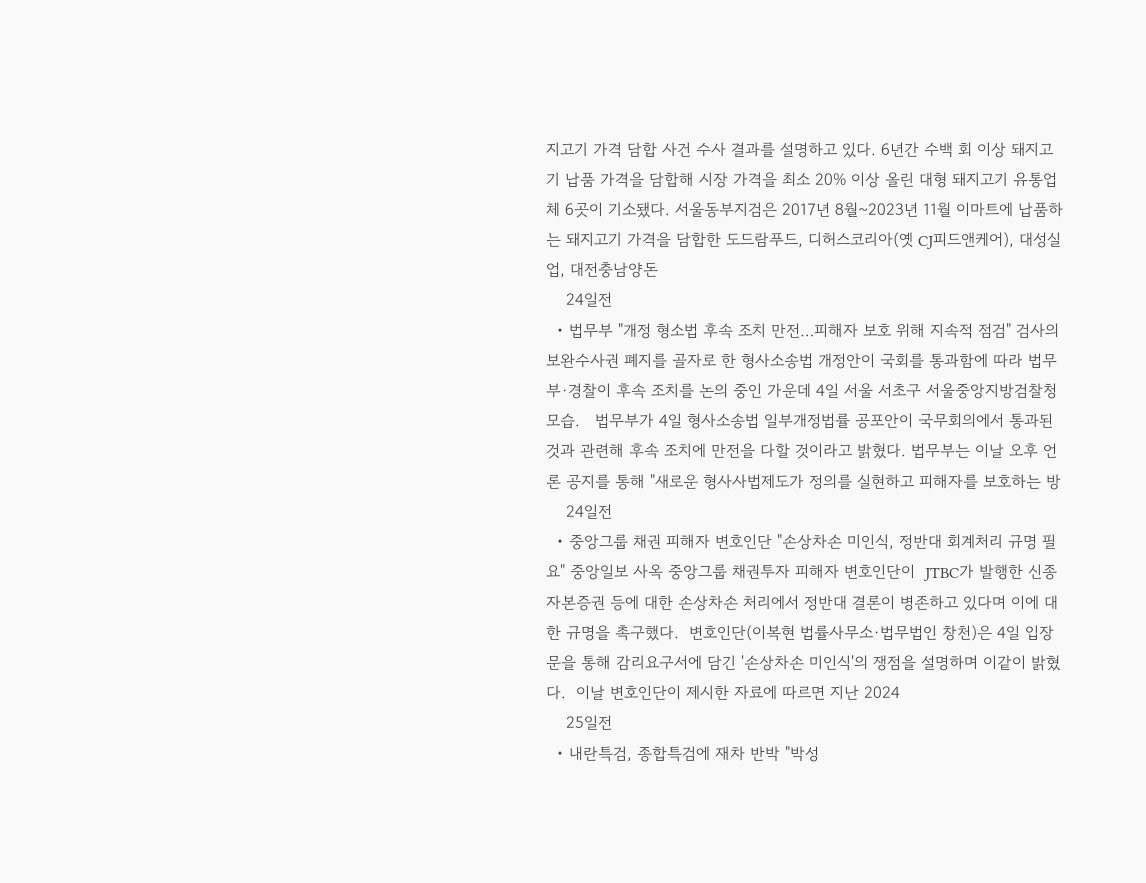지고기 가격 담합 사건 수사 결과를 설명하고 있다. 6년간 수백 회 이상 돼지고기 납품 가격을 담합해 시장 가격을 최소 20% 이상 올린 대형 돼지고기 유통업체 6곳이 기소됐다. 서울동부지검은 2017년 8월~2023년 11월 이마트에 납품하는 돼지고기 가격을 담합한 도드람푸드, 디허스코리아(옛 CJ피드앤케어), 대성실업, 대전충남양돈
    24일전
  • 법무부 "개정 형소법 후속 조치 만전…피해자 보호 위해 지속적 점검" 검사의 보완수사권 폐지를 골자로 한 형사소송법 개정안이 국회를 통과함에 따라 법무부·경찰이 후속 조치를 논의 중인 가운데 4일 서울 서초구 서울중앙지방검찰청 모습.   법무부가 4일 형사소송법 일부개정법률 공포안이 국무회의에서 통과된 것과 관련해 후속 조치에 만전을 다할 것이라고 밝혔다. 법무부는 이날 오후 언론 공지를 통해 "새로운 형사사법제도가 정의를 실현하고 피해자를 보호하는 방
    24일전
  • 중앙그룹 채권 피해자 변호인단 "손상차손 미인식, 정반대 회계처리 규명 필요" 중앙일보 사옥 중앙그룹 채권투자 피해자 변호인단이  JTBC가 발행한 신종자본증권 등에 대한 손상차손 처리에서 정반대 결론이 병존하고 있다며 이에 대한 규명을 촉구했다.  변호인단(이복현 법률사무소·법무법인 창천)은 4일 입장문을 통해 감리요구서에 담긴 '손상차손 미인식'의 쟁점을 설명하며 이같이 밝혔다.  이날 변호인단이 제시한 자료에 따르면 지난 2024
    25일전
  • 내란특검, 종합특검에 재차 반박 "박성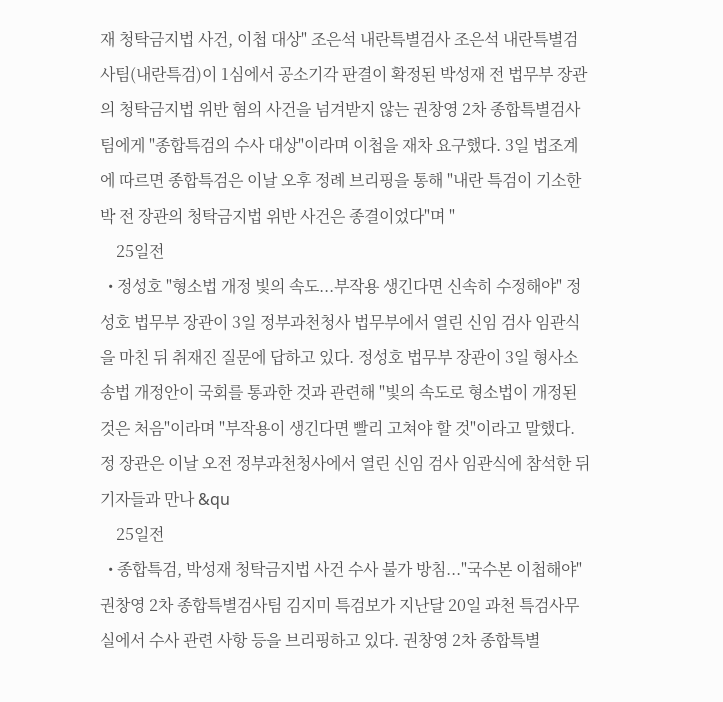재 청탁금지법 사건, 이첩 대상" 조은석 내란특별검사 조은석 내란특별검사팀(내란특검)이 1심에서 공소기각 판결이 확정된 박성재 전 법무부 장관의 청탁금지법 위반 혐의 사건을 넘겨받지 않는 권창영 2차 종합특별검사팀에게 "종합특검의 수사 대상"이라며 이첩을 재차 요구했다. 3일 법조계에 따르면 종합특검은 이날 오후 정례 브리핑을 통해 "내란 특검이 기소한 박 전 장관의 청탁금지법 위반 사건은 종결이었다"며 "
    25일전
  • 정성호 "형소법 개정 빛의 속도...부작용 생긴다면 신속히 수정해야" 정성호 법무부 장관이 3일 정부과천청사 법무부에서 열린 신임 검사 임관식을 마친 뒤 취재진 질문에 답하고 있다. 정성호 법무부 장관이 3일 형사소송법 개정안이 국회를 통과한 것과 관련해 "빛의 속도로 형소법이 개정된 것은 처음"이라며 "부작용이 생긴다면 빨리 고쳐야 할 것"이라고 말했다. 정 장관은 이날 오전 정부과천청사에서 열린 신임 검사 임관식에 참석한 뒤 기자들과 만나 &qu
    25일전
  • 종합특검, 박성재 청탁금지법 사건 수사 불가 방침..."국수본 이첩해야" 권창영 2차 종합특별검사팀 김지미 특검보가 지난달 20일 과천 특검사무실에서 수사 관련 사항 등을 브리핑하고 있다. 권창영 2차 종합특별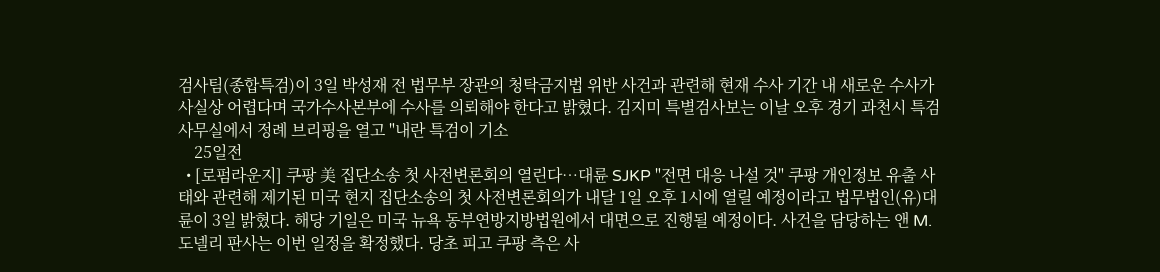검사팀(종합특검)이 3일 박성재 전 법무부 장관의 청탁금지법 위반 사건과 관련해 현재 수사 기간 내 새로운 수사가 사실상 어렵다며 국가수사본부에 수사를 의뢰해야 한다고 밝혔다. 김지미 특별검사보는 이날 오후 경기 과천시 특검 사무실에서 정례 브리핑을 열고 "내란 특검이 기소
    25일전
  • [로펌라운지] 쿠팡 美 집단소송 첫 사전변론회의 열린다…대륜 SJKP "전면 대응 나설 것" 쿠팡 개인정보 유출 사태와 관련해 제기된 미국 현지 집단소송의 첫 사전변론회의가 내달 1일 오후 1시에 열릴 예정이라고 법무법인(유)대륜이 3일 밝혔다. 해당 기일은 미국 뉴욕 동부연방지방법원에서 대면으로 진행될 예정이다. 사건을 담당하는 앤 M. 도넬리 판사는 이번 일정을 확정했다. 당초 피고 쿠팡 측은 사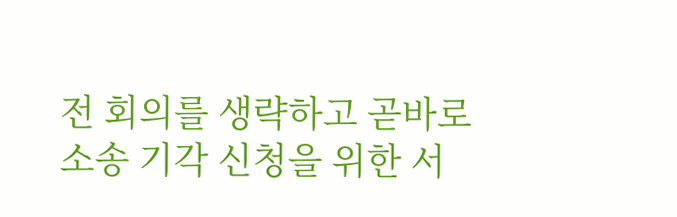전 회의를 생략하고 곧바로 소송 기각 신청을 위한 서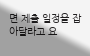면 제출 일정을 잡아달라고 요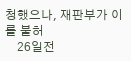청했으나, 재판부가 이를 불허
    26일전